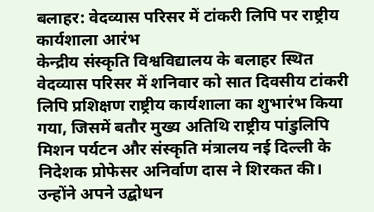बलाहर: वेदव्यास परिसर में टांकरी लिपि पर राष्ट्रीय कार्यशाला आरंभ
केन्द्रीय संस्कृति विश्वविद्यालय के बलाहर स्थित वेदव्यास परिसर में शनिवार को सात दिवसीय टांकरी लिपि प्रशिक्षण राष्ट्रीय कार्यशाला का शुभारंभ किया गया, जिसमें बतौर मुख्य अतिथि राष्ट्रीय पांडुलिपि मिशन पर्यटन और संस्कृति मंत्रालय नई दिल्ली के निदेशक प्रोफेसर अनिर्वाण दास ने शिरकत की। उन्होंने अपने उद्बोधन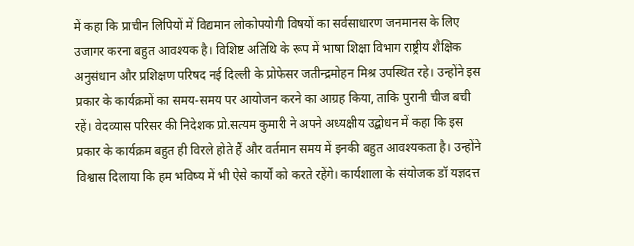में कहा कि प्राचीन लिपियों में विद्यमान लोकोपयोगी विषयों का सर्वसाधारण जनमानस के लिए उजागर करना बहुत आवश्यक है। विशिष्ट अतिथि के रूप में भाषा शिक्षा विभाग राष्ट्रीय शैक्षिक अनुसंधान और प्रशिक्षण परिषद नई दिल्ली के प्रोफेसर जतीन्द्रमोहन मिश्र उपस्थित रहे। उन्होंने इस प्रकार के कार्यक्रमों का समय-समय पर आयोजन करने का आग्रह किया, ताकि पुरानी चीज बची रहें। वेदव्यास परिसर की निदेशक प्रो.सत्यम कुमारी ने अपने अध्यक्षीय उद्बोधन में कहा कि इस प्रकार के कार्यक्रम बहुत ही विरले होते हैं और वर्तमान समय में इनकी बहुत आवश्यकता है। उन्होंने विश्वास दिलाया कि हम भविष्य में भी ऐसे कार्यों को करते रहेंगे। कार्यशाला के संयोजक डॉ यज्ञदत्त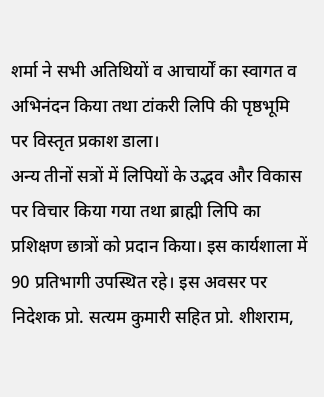शर्मा ने सभी अतिथियों व आचार्यों का स्वागत व अभिनंदन किया तथा टांकरी लिपि की पृष्ठभूमि पर विस्तृत प्रकाश डाला।
अन्य तीनों सत्रों में लिपियों के उद्भव और विकास पर विचार किया गया तथा ब्राह्मी लिपि का प्रशिक्षण छात्रों को प्रदान किया। इस कार्यशाला में 90 प्रतिभागी उपस्थित रहे। इस अवसर पर निदेशक प्रो. सत्यम कुमारी सहित प्रो. शीशराम,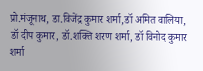प्रो.मंजूनाथ, डा.विजेंद्र कुमार शर्मा,डॉ अमित वालिया, डॉ दीप कुमार, डॉ.शक्ति शरण शर्मा, डॉ विनोद कुमार शर्मा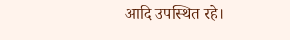आदि उपस्थित रहे।